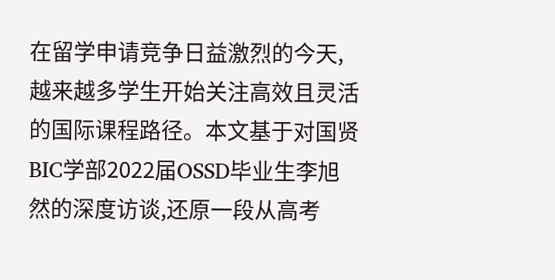在留学申请竞争日益激烈的今天,越来越多学生开始关注高效且灵活的国际课程路径。本文基于对国贤BIC学部2022届OSSD毕业生李旭然的深度访谈,还原一段从高考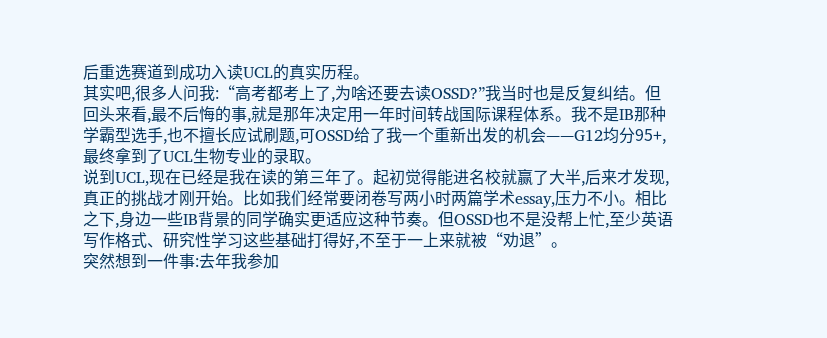后重选赛道到成功入读UCL的真实历程。
其实吧,很多人问我:“高考都考上了,为啥还要去读OSSD?”我当时也是反复纠结。但回头来看,最不后悔的事,就是那年决定用一年时间转战国际课程体系。我不是IB那种学霸型选手,也不擅长应试刷题,可OSSD给了我一个重新出发的机会——G12均分95+,最终拿到了UCL生物专业的录取。
说到UCL,现在已经是我在读的第三年了。起初觉得能进名校就赢了大半,后来才发现,真正的挑战才刚开始。比如我们经常要闭卷写两小时两篇学术essay,压力不小。相比之下,身边一些IB背景的同学确实更适应这种节奏。但OSSD也不是没帮上忙,至少英语写作格式、研究性学习这些基础打得好,不至于一上来就被“劝退”。
突然想到一件事:去年我参加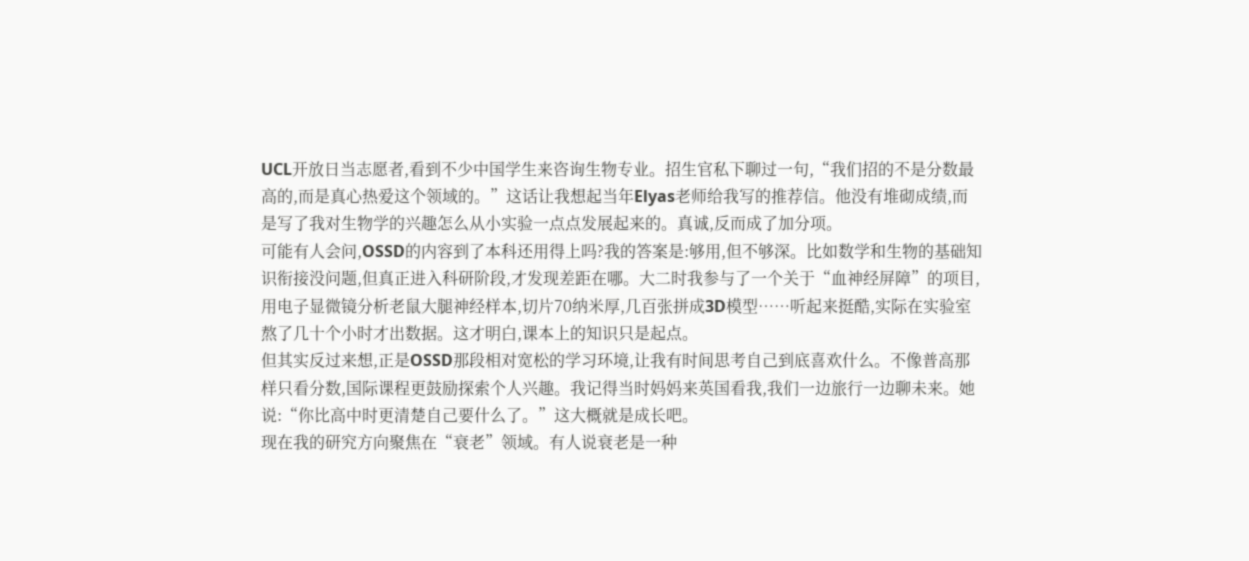UCL开放日当志愿者,看到不少中国学生来咨询生物专业。招生官私下聊过一句,“我们招的不是分数最高的,而是真心热爱这个领域的。”这话让我想起当年Elyas老师给我写的推荐信。他没有堆砌成绩,而是写了我对生物学的兴趣怎么从小实验一点点发展起来的。真诚,反而成了加分项。
可能有人会问,OSSD的内容到了本科还用得上吗?我的答案是:够用,但不够深。比如数学和生物的基础知识衔接没问题,但真正进入科研阶段,才发现差距在哪。大二时我参与了一个关于“血神经屏障”的项目,用电子显微镜分析老鼠大腿神经样本,切片70纳米厚,几百张拼成3D模型……听起来挺酷,实际在实验室熬了几十个小时才出数据。这才明白,课本上的知识只是起点。
但其实反过来想,正是OSSD那段相对宽松的学习环境,让我有时间思考自己到底喜欢什么。不像普高那样只看分数,国际课程更鼓励探索个人兴趣。我记得当时妈妈来英国看我,我们一边旅行一边聊未来。她说:“你比高中时更清楚自己要什么了。”这大概就是成长吧。
现在我的研究方向聚焦在“衰老”领域。有人说衰老是一种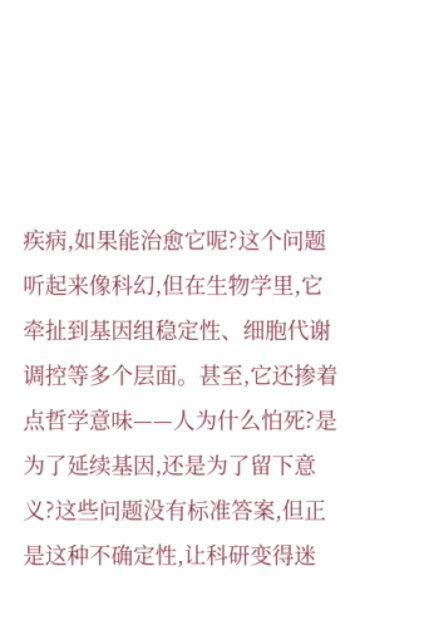疾病,如果能治愈它呢?这个问题听起来像科幻,但在生物学里,它牵扯到基因组稳定性、细胞代谢调控等多个层面。甚至,它还掺着点哲学意味——人为什么怕死?是为了延续基因,还是为了留下意义?这些问题没有标准答案,但正是这种不确定性,让科研变得迷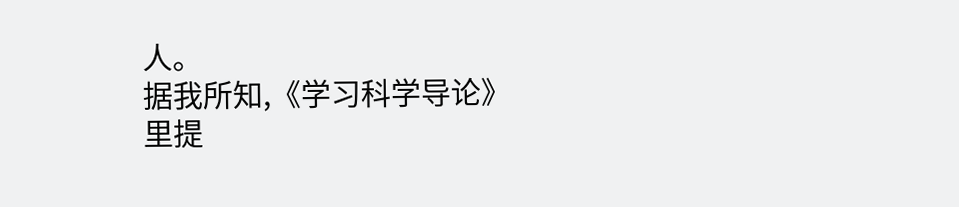人。
据我所知,《学习科学导论》里提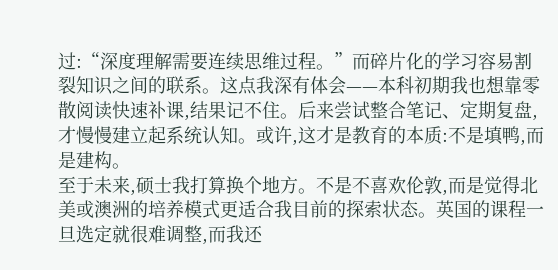过:“深度理解需要连续思维过程。”而碎片化的学习容易割裂知识之间的联系。这点我深有体会——本科初期我也想靠零散阅读快速补课,结果记不住。后来尝试整合笔记、定期复盘,才慢慢建立起系统认知。或许,这才是教育的本质:不是填鸭,而是建构。
至于未来,硕士我打算换个地方。不是不喜欢伦敦,而是觉得北美或澳洲的培养模式更适合我目前的探索状态。英国的课程一旦选定就很难调整,而我还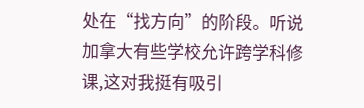处在“找方向”的阶段。听说加拿大有些学校允许跨学科修课,这对我挺有吸引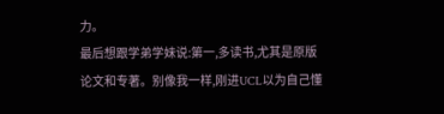力。
最后想跟学弟学妹说:第一,多读书,尤其是原版论文和专著。别像我一样,刚进UCL以为自己懂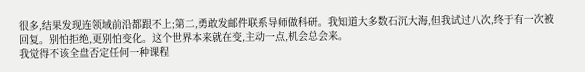很多,结果发现连领域前沿都跟不上;第二,勇敢发邮件联系导师做科研。我知道大多数石沉大海,但我试过八次,终于有一次被回复。别怕拒绝,更别怕变化。这个世界本来就在变,主动一点,机会总会来。
我觉得不该全盘否定任何一种课程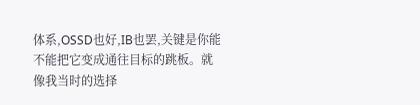体系,OSSD也好,IB也罢,关键是你能不能把它变成通往目标的跳板。就像我当时的选择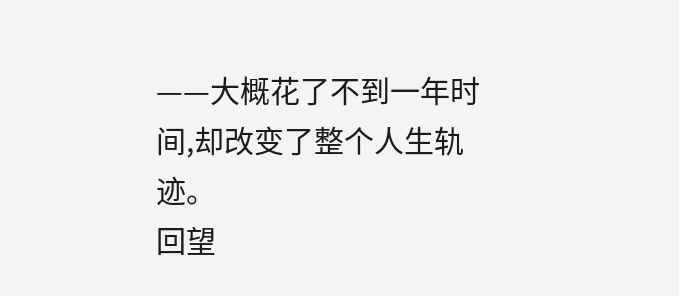——大概花了不到一年时间,却改变了整个人生轨迹。
回望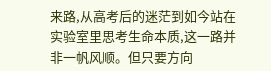来路,从高考后的迷茫到如今站在实验室里思考生命本质,这一路并非一帆风顺。但只要方向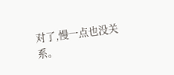对了,慢一点也没关系。